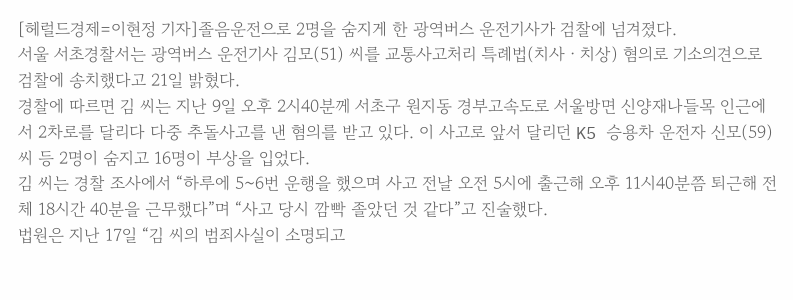[헤럴드경제=이현정 기자]졸음운전으로 2명을 숨지게 한 광역버스 운전기사가 검찰에 넘겨졌다.
서울 서초경찰서는 광역버스 운전기사 김모(51) 씨를 교통사고처리 특례법(치사ㆍ치상) 혐의로 기소의견으로 검찰에 송치했다고 21일 밝혔다.
경찰에 따르면 김 씨는 지난 9일 오후 2시40분께 서초구 원지동 경부고속도로 서울방면 신양재나들목 인근에서 2차로를 달리다 다중 추돌사고를 낸 혐의를 받고 있다. 이 사고로 앞서 달리던 K5 승용차 운전자 신모(59) 씨 등 2명이 숨지고 16명이 부상을 입었다.
김 씨는 경찰 조사에서 “하루에 5~6번 운행을 했으며 사고 전날 오전 5시에 출근해 오후 11시40분쯤 퇴근해 전체 18시간 40분을 근무했다”며 “사고 당시 깜빡 졸았던 것 같다”고 진술했다.
법원은 지난 17일 “김 씨의 범죄사실이 소명되고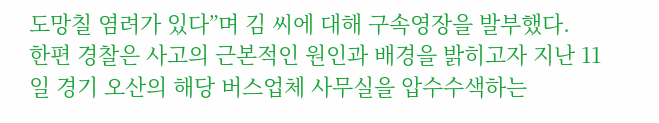도망칠 염려가 있다”며 김 씨에 대해 구속영장을 발부했다.
한편 경찰은 사고의 근본적인 원인과 배경을 밝히고자 지난 11일 경기 오산의 해당 버스업체 사무실을 압수수색하는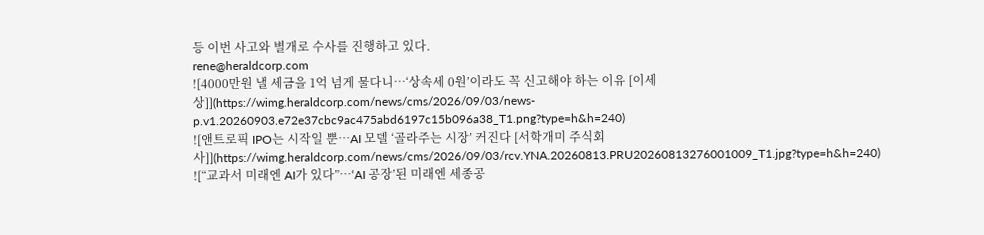등 이번 사고와 별개로 수사를 진행하고 있다.
rene@heraldcorp.com
![4000만원 낼 세금을 1억 넘게 물다니…‘상속세 0원’이라도 꼭 신고해야 하는 이유 [이세상]](https://wimg.heraldcorp.com/news/cms/2026/09/03/news-p.v1.20260903.e72e37cbc9ac475abd6197c15b096a38_T1.png?type=h&h=240)
![앤트로픽 IPO는 시작일 뿐…AI 모델 ‘골라주는 시장’ 커진다 [서학개미 주식회사]](https://wimg.heraldcorp.com/news/cms/2026/09/03/rcv.YNA.20260813.PRU20260813276001009_T1.jpg?type=h&h=240)
![“교과서 미래엔 AI가 있다”…‘AI 공장’된 미래엔 세종공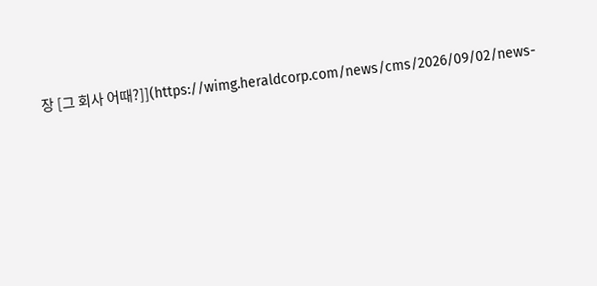장 [그 회사 어때?]](https://wimg.heraldcorp.com/news/cms/2026/09/02/news-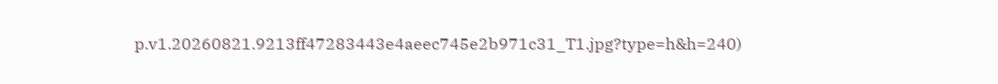p.v1.20260821.9213ff47283443e4aeec745e2b971c31_T1.jpg?type=h&h=240)